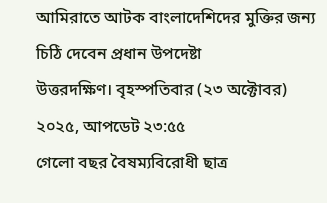আমিরাতে আটক বাংলাদেশিদের মুক্তির জন্য চিঠি দেবেন প্রধান উপদেষ্টা
উত্তরদক্ষিণ। বৃহস্পতিবার (২৩ অক্টোবর) ২০২৫, আপডেট ২৩:৫৫
গেলো বছর বৈষম্যবিরোধী ছাত্র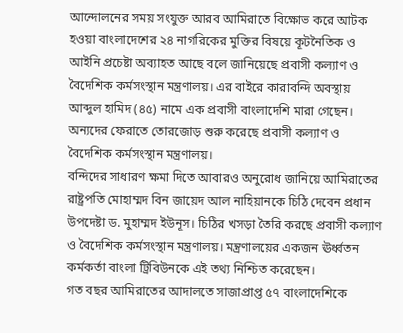আন্দোলনের সময় সংযুক্ত আরব আমিরাতে বিক্ষোভ করে আটক হওয়া বাংলাদেশের ২৪ নাগরিকের মুক্তির বিষয়ে কূটনৈতিক ও আইনি প্রচেষ্টা অব্যাহত আছে বলে জানিয়েছে প্রবাসী কল্যাণ ও বৈদেশিক কর্মসংস্থান মন্ত্রণালয়। এর বাইরে কারাবন্দি অবস্থায় আব্দুল হামিদ (৪৫) নামে এক প্রবাসী বাংলাদেশি মারা গেছেন। অন্যদের ফেরাতে তোরজোড় শুরু করেছে প্রবাসী কল্যাণ ও বৈদেশিক কর্মসংস্থান মন্ত্রণালয়।
বন্দিদের সাধারণ ক্ষমা দিতে আবারও অনুরোধ জানিয়ে আমিরাতের রাষ্ট্রপতি মোহাম্মদ বিন জায়েদ আল নাহিয়ানকে চিঠি দেবেন প্রধান উপদেষ্টা ড. মুহাম্মদ ইউনূস। চিঠির খসড়া তৈরি করছে প্রবাসী কল্যাণ ও বৈদেশিক কর্মসংস্থান মন্ত্রণালয়। মন্ত্রণালয়ের একজন ঊর্ধ্বতন কর্মকর্তা বাংলা ট্রিবিউনকে এই তথ্য নিশ্চিত করেছেন।
গত বছর আমিরাতের আদালতে সাজাপ্রাপ্ত ৫৭ বাংলাদেশিকে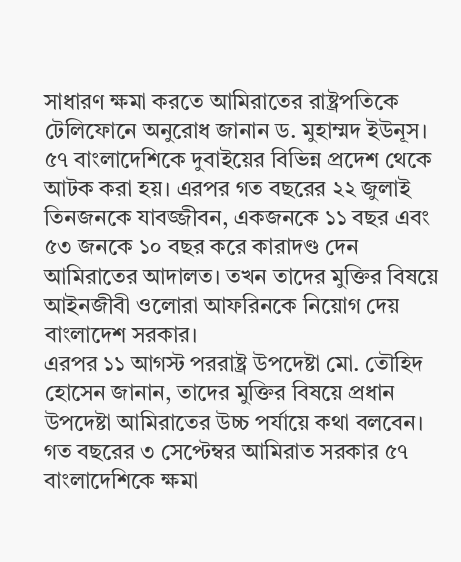সাধারণ ক্ষমা করতে আমিরাতের রাষ্ট্রপতিকে টেলিফোনে অনুরোধ জানান ড. মুহাম্মদ ইউনূস। ৫৭ বাংলাদেশিকে দুবাইয়ের বিভিন্ন প্রদেশ থেকে আটক করা হয়। এরপর গত বছরের ২২ জুলাই তিনজনকে যাবজ্জীবন, একজনকে ১১ বছর এবং ৫৩ জনকে ১০ বছর করে কারাদণ্ড দেন আমিরাতের আদালত। তখন তাদের মুক্তির বিষয়ে আইনজীবী ওলোরা আফরিনকে নিয়োগ দেয় বাংলাদেশ সরকার।
এরপর ১১ আগস্ট পররাষ্ট্র উপদেষ্টা মো. তৌহিদ হোসেন জানান, তাদের মুক্তির বিষয়ে প্রধান উপদেষ্টা আমিরাতের উচ্চ পর্যায়ে কথা বলবেন।
গত বছরের ৩ সেপ্টেম্বর আমিরাত সরকার ৫৭ বাংলাদেশিকে ক্ষমা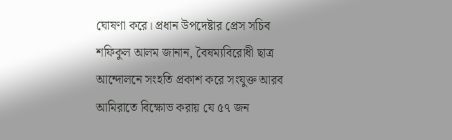ঘোষণা করে। প্রধান উপদেষ্টার প্রেস সচিব শফিকুল আলম জানান, বৈষম্যবিরোধী ছাত্র আন্দোলনে সংহতি প্রকাশ করে সংযুক্ত আরব আমিরাতে বিক্ষোভ করায় যে ৫৭ জন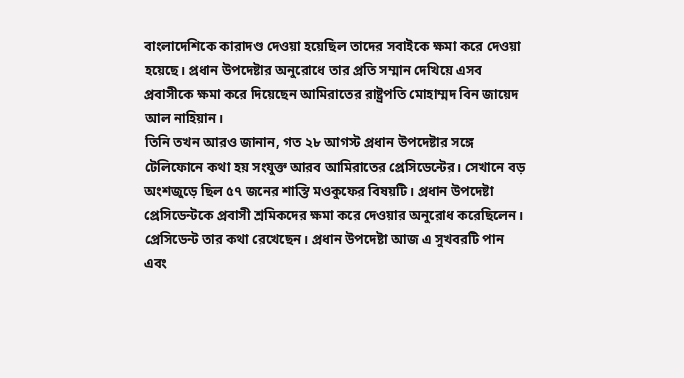বাংলাদেশিকে কারাদণ্ড দেওয়া হয়েছিল তাদের সবাইকে ক্ষমা করে দেওয়া হয়েছে। প্রধান উপদেষ্টার অনুরোধে তার প্রতি সম্মান দেখিয়ে এসব প্রবাসীকে ক্ষমা করে দিয়েছেন আমিরাতের রাষ্ট্রপতি মোহাম্মদ বিন জায়েদ আল নাহিয়ান।
তিনি তখন আরও জানান, গত ২৮ আগস্ট প্রধান উপদেষ্টার সঙ্গে টেলিফোনে কথা হয় সংযুক্ত আরব আমিরাতের প্রেসিডেন্টের। সেখানে বড় অংশজুড়ে ছিল ৫৭ জনের শাস্তি মওকুফের বিষয়টি। প্রধান উপদেষ্টা প্রেসিডেন্টকে প্রবাসী শ্রমিকদের ক্ষমা করে দেওয়ার অনুরোধ করেছিলেন। প্রেসিডেন্ট তার কথা রেখেছেন। প্রধান উপদেষ্টা আজ এ সুখবরটি পান এবং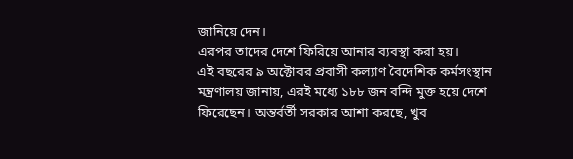জানিয়ে দেন।
এরপর তাদের দেশে ফিরিয়ে আনার ব্যবস্থা করা হয়।
এই বছরের ৯ অক্টোবর প্রবাসী কল্যাণ বৈদেশিক কর্মসংস্থান মন্ত্রণালয় জানায়, এরই মধ্যে ১৮৮ জন বন্দি মুক্ত হয়ে দেশে ফিরেছেন। অন্তর্বর্তী সরকার আশা করছে, খুব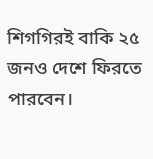শিগগিরই বাকি ২৫ জনও দেশে ফিরতে পারবেন।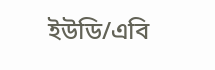ইউডি/এবি